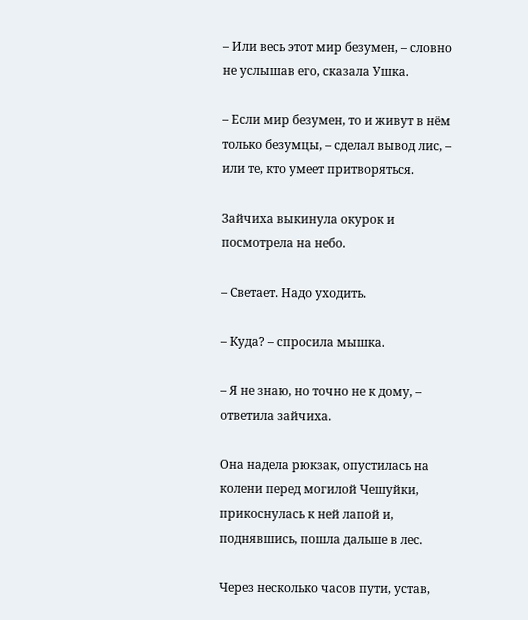– Или весь этот мир безумен, – словно не услышав его, сказала Ушка.

– Если мир безумен, то и живут в нём только безумцы, – сделал вывод лис, – или те, кто умеет притворяться.

Зайчиха выкинула окурок и посмотрела на небо.

– Светает. Надо уходить.

– Куда? – спросила мышка.

– Я не знаю, но точно не к дому, – ответила зайчиха.

Она надела рюкзак, опустилась на колени перед могилой Чешуйки, прикоснулась к ней лапой и, поднявшись, пошла дальше в лес.

Через несколько часов пути, устав,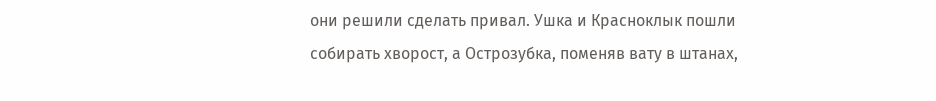они решили сделать привал. Ушка и Красноклык пошли собирать хворост, а Острозубка, поменяв вату в штанах,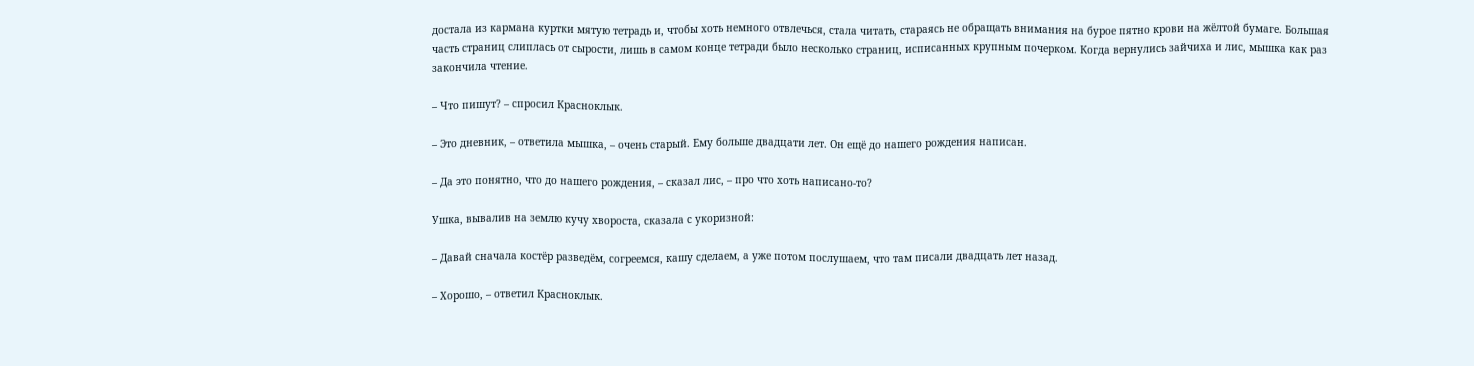достала из кармана куртки мятую тетрадь и, чтобы хоть немного отвлечься, стала читать, стараясь не обращать внимания на бурое пятно крови на жёлтой бумаге. Большая часть страниц слиплась от сырости, лишь в самом конце тетради было несколько страниц, исписанных крупным почерком. Когда вернулись зайчиха и лис, мышка как раз закончила чтение.

– Что пишут? – спросил Красноклык.

– Это дневник, – ответила мышка, – очень старый. Ему больше двадцати лет. Он ещё до нашего рождения написан.

– Да это понятно, что до нашего рождения, – сказал лис, – про что хоть написано-то?

Ушка, вывалив на землю кучу хвороста, сказала с укоризной:

– Давай сначала костёр разведём, согреемся, кашу сделаем, а уже потом послушаем, что там писали двадцать лет назад.

– Хорошо, – ответил Красноклык.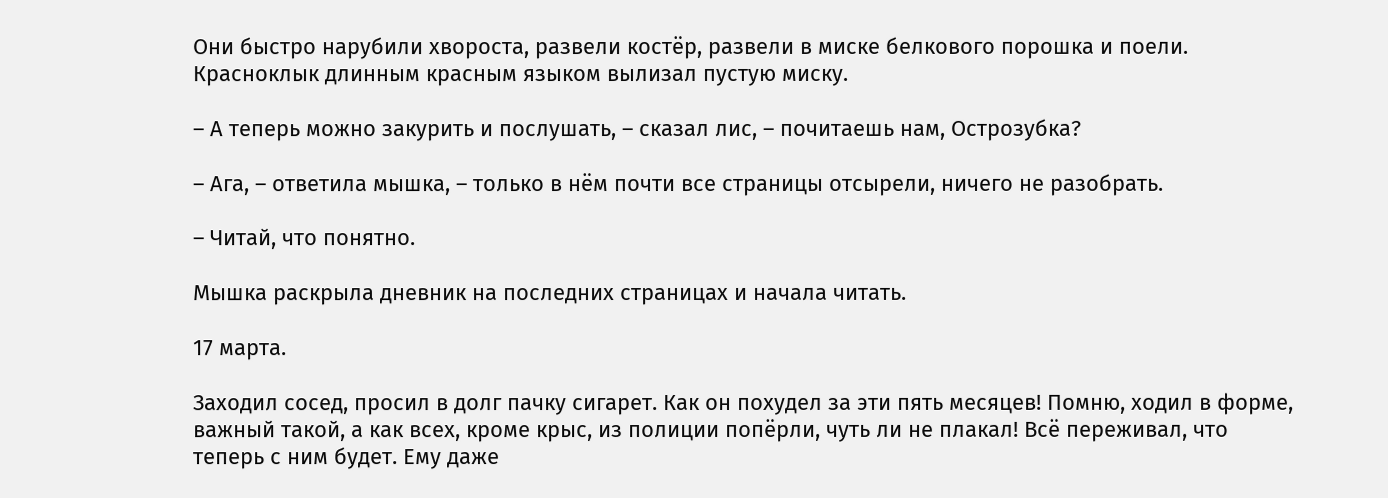Они быстро нарубили хвороста, развели костёр, развели в миске белкового порошка и поели. Красноклык длинным красным языком вылизал пустую миску.

– А теперь можно закурить и послушать, – сказал лис, – почитаешь нам, Острозубка?

– Ага, – ответила мышка, – только в нём почти все страницы отсырели, ничего не разобрать.

– Читай, что понятно.

Мышка раскрыла дневник на последних страницах и начала читать.

17 марта.

Заходил сосед, просил в долг пачку сигарет. Как он похудел за эти пять месяцев! Помню, ходил в форме, важный такой, а как всех, кроме крыс, из полиции попёрли, чуть ли не плакал! Всё переживал, что теперь с ним будет. Ему даже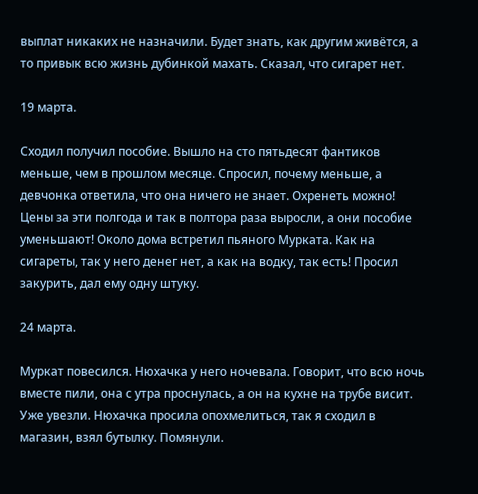выплат никаких не назначили. Будет знать, как другим живётся, а то привык всю жизнь дубинкой махать. Сказал, что сигарет нет.

19 марта.

Сходил получил пособие. Вышло на сто пятьдесят фантиков меньше, чем в прошлом месяце. Спросил, почему меньше, а девчонка ответила, что она ничего не знает. Охренеть можно! Цены за эти полгода и так в полтора раза выросли, а они пособие уменьшают! Около дома встретил пьяного Мурката. Как на сигареты, так у него денег нет, а как на водку, так есть! Просил закурить, дал ему одну штуку.

24 марта.

Муркат повесился. Нюхачка у него ночевала. Говорит, что всю ночь вместе пили, она с утра проснулась, а он на кухне на трубе висит. Уже увезли. Нюхачка просила опохмелиться, так я сходил в магазин, взял бутылку. Помянули.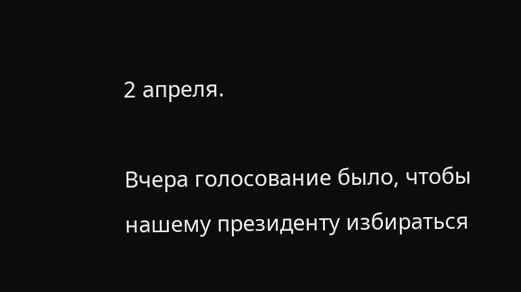2 апреля.

Вчера голосование было, чтобы нашему президенту избираться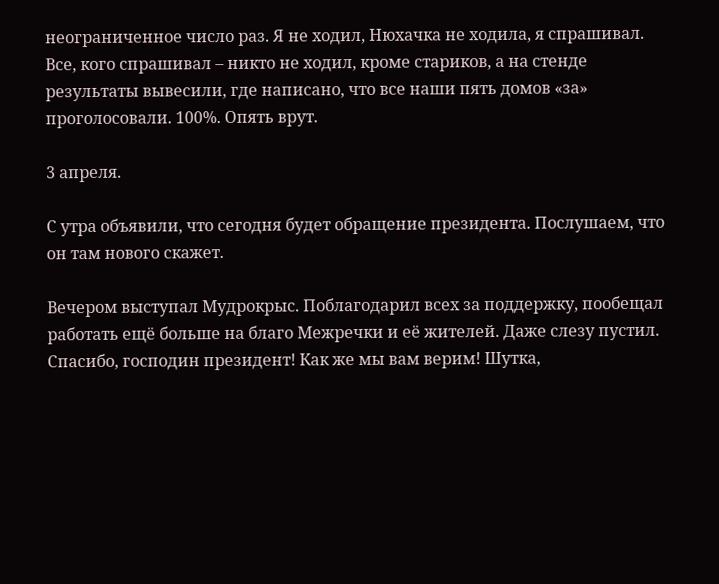неограниченное число раз. Я не ходил, Нюхачка не ходила, я спрашивал. Все, кого спрашивал – никто не ходил, кроме стариков, а на стенде результаты вывесили, где написано, что все наши пять домов «за» проголосовали. 100%. Опять врут.

3 апреля.

С утра объявили, что сегодня будет обращение президента. Послушаем, что он там нового скажет.

Вечером выступал Мудрокрыс. Поблагодарил всех за поддержку, пообещал работать ещё больше на благо Межречки и её жителей. Даже слезу пустил. Спасибо, господин президент! Как же мы вам верим! Шутка,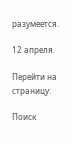разумеется.

12 апреля.

Перейти на страницу:

Поиск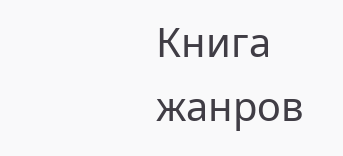Книга жанров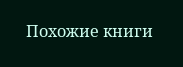Похожие книги